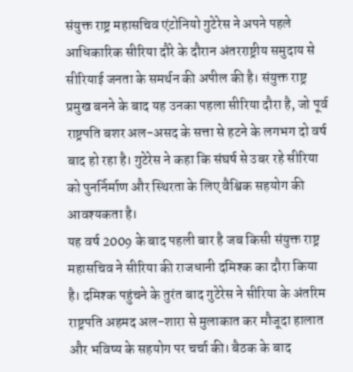संयुक्त राष्ट्र महासचिव एंटोनियो गुटेरेस ने अपने पहले आधिकारिक सीरिया दौरे के दौरान अंतरराष्ट्रीय समुदाय से सीरियाई जनता के समर्थन की अपील की है। संयुक्त राष्ट्र प्रमुख बनने के बाद यह उनका पहला सीरिया दौरा है, जो पूर्व राष्ट्रपति बशर अल-असद के सत्ता से हटने के लगभग दो वर्ष बाद हो रहा है। गुटेरेस ने कहा कि संघर्ष से उबर रहे सीरिया को पुनर्निर्माण और स्थिरता के लिए वैश्विक सहयोग की आवश्यकता है।
यह वर्ष 2009 के बाद पहली बार है जब किसी संयुक्त राष्ट्र महासचिव ने सीरिया की राजधानी दमिश्क का दौरा किया है। दमिश्क पहुंचने के तुरंत बाद गुटेरेस ने सीरिया के अंतरिम राष्ट्रपति अहमद अल-शारा से मुलाकात कर मौजूदा हालात और भविष्य के सहयोग पर चर्चा की। बैठक के बाद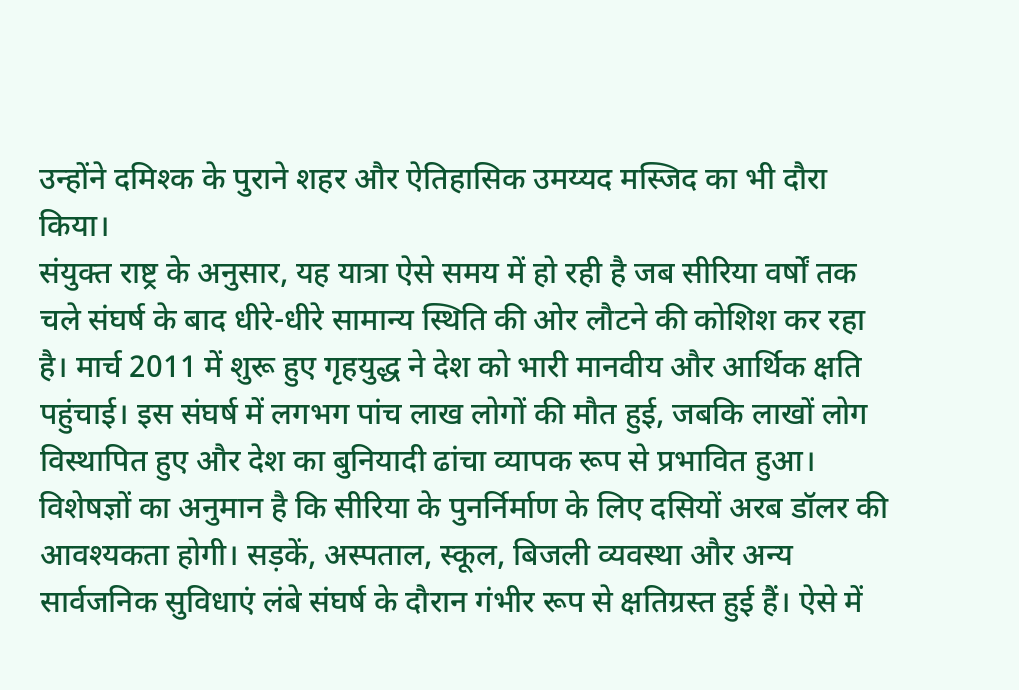उन्होंने दमिश्क के पुराने शहर और ऐतिहासिक उमय्यद मस्जिद का भी दौरा किया।
संयुक्त राष्ट्र के अनुसार, यह यात्रा ऐसे समय में हो रही है जब सीरिया वर्षों तक चले संघर्ष के बाद धीरे-धीरे सामान्य स्थिति की ओर लौटने की कोशिश कर रहा है। मार्च 2011 में शुरू हुए गृहयुद्ध ने देश को भारी मानवीय और आर्थिक क्षति पहुंचाई। इस संघर्ष में लगभग पांच लाख लोगों की मौत हुई, जबकि लाखों लोग विस्थापित हुए और देश का बुनियादी ढांचा व्यापक रूप से प्रभावित हुआ।
विशेषज्ञों का अनुमान है कि सीरिया के पुनर्निर्माण के लिए दसियों अरब डॉलर की आवश्यकता होगी। सड़कें, अस्पताल, स्कूल, बिजली व्यवस्था और अन्य सार्वजनिक सुविधाएं लंबे संघर्ष के दौरान गंभीर रूप से क्षतिग्रस्त हुई हैं। ऐसे में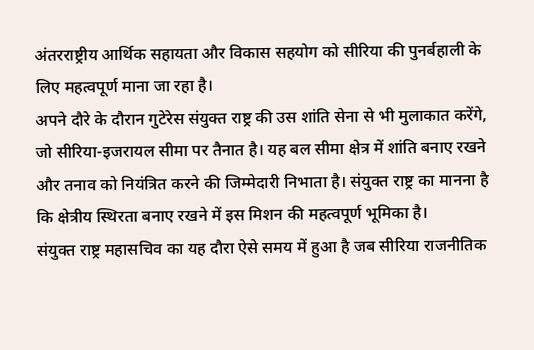अंतरराष्ट्रीय आर्थिक सहायता और विकास सहयोग को सीरिया की पुनर्बहाली के लिए महत्वपूर्ण माना जा रहा है।
अपने दौरे के दौरान गुटेरेस संयुक्त राष्ट्र की उस शांति सेना से भी मुलाकात करेंगे, जो सीरिया-इजरायल सीमा पर तैनात है। यह बल सीमा क्षेत्र में शांति बनाए रखने और तनाव को नियंत्रित करने की जिम्मेदारी निभाता है। संयुक्त राष्ट्र का मानना है कि क्षेत्रीय स्थिरता बनाए रखने में इस मिशन की महत्वपूर्ण भूमिका है।
संयुक्त राष्ट्र महासचिव का यह दौरा ऐसे समय में हुआ है जब सीरिया राजनीतिक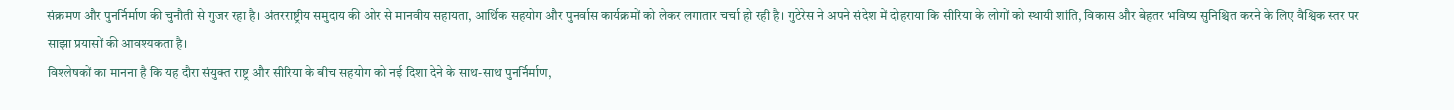संक्रमण और पुनर्निर्माण की चुनौती से गुजर रहा है। अंतरराष्ट्रीय समुदाय की ओर से मानवीय सहायता, आर्थिक सहयोग और पुनर्वास कार्यक्रमों को लेकर लगातार चर्चा हो रही है। गुटेरेस ने अपने संदेश में दोहराया कि सीरिया के लोगों को स्थायी शांति, विकास और बेहतर भविष्य सुनिश्चित करने के लिए वैश्विक स्तर पर साझा प्रयासों की आवश्यकता है।
विश्लेषकों का मानना है कि यह दौरा संयुक्त राष्ट्र और सीरिया के बीच सहयोग को नई दिशा देने के साथ-साथ पुनर्निर्माण,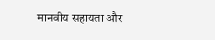मानवीय सहायता और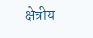क्षेत्रीय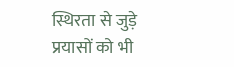स्थिरता से जुड़े प्रयासों को भी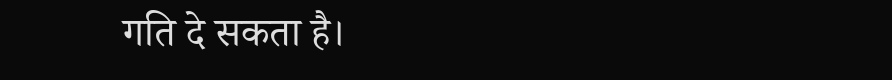गति दे सकता है।